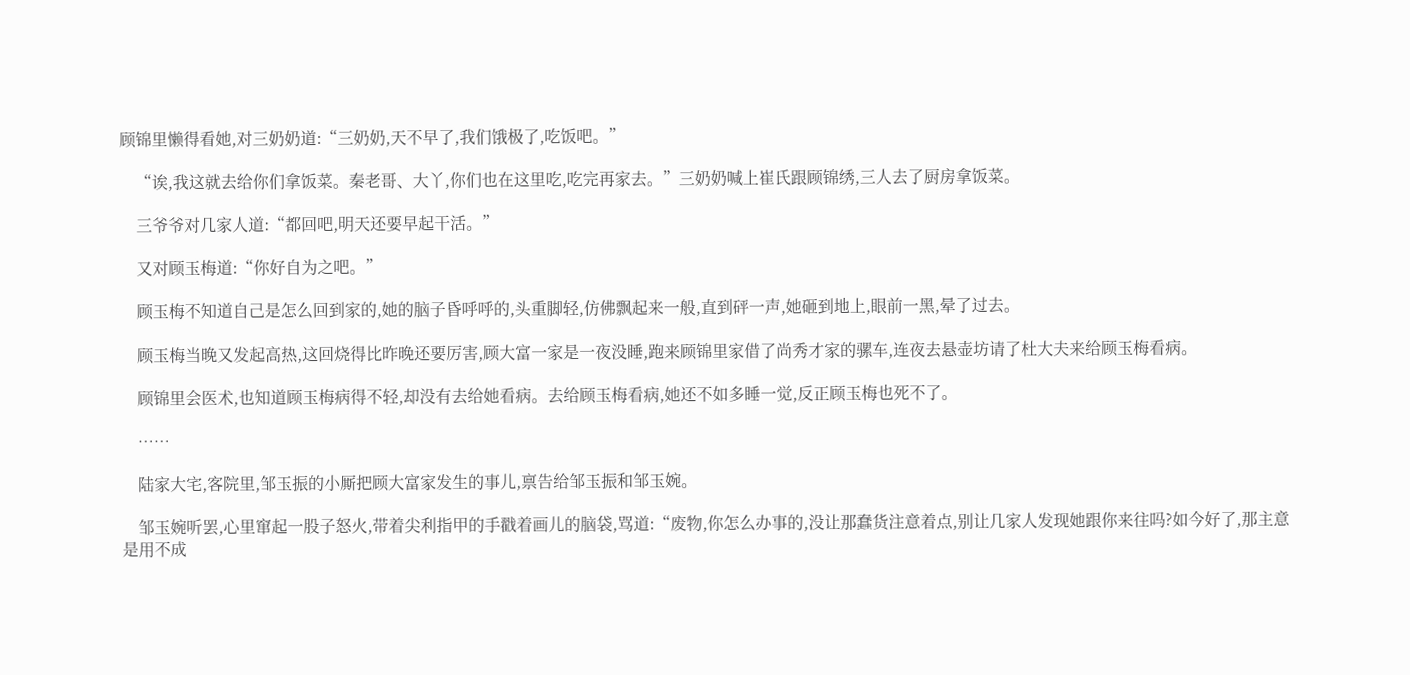顾锦里懒得看她,对三奶奶道:“三奶奶,天不早了,我们饿极了,吃饭吧。”

    “诶,我这就去给你们拿饭菜。秦老哥、大丫,你们也在这里吃,吃完再家去。”三奶奶喊上崔氏跟顾锦绣,三人去了厨房拿饭菜。

    三爷爷对几家人道:“都回吧,明天还要早起干活。”

    又对顾玉梅道:“你好自为之吧。”

    顾玉梅不知道自己是怎么回到家的,她的脑子昏呼呼的,头重脚轻,仿佛飘起来一般,直到砰一声,她砸到地上,眼前一黑,晕了过去。

    顾玉梅当晚又发起高热,这回烧得比昨晚还要厉害,顾大富一家是一夜没睡,跑来顾锦里家借了尚秀才家的骡车,连夜去悬壶坊请了杜大夫来给顾玉梅看病。

    顾锦里会医术,也知道顾玉梅病得不轻,却没有去给她看病。去给顾玉梅看病,她还不如多睡一觉,反正顾玉梅也死不了。

    ……

    陆家大宅,客院里,邹玉振的小厮把顾大富家发生的事儿,禀告给邹玉振和邹玉婉。

    邹玉婉听罢,心里窜起一股子怒火,带着尖利指甲的手戳着画儿的脑袋,骂道:“废物,你怎么办事的,没让那蠢货注意着点,别让几家人发现她跟你来往吗?如今好了,那主意是用不成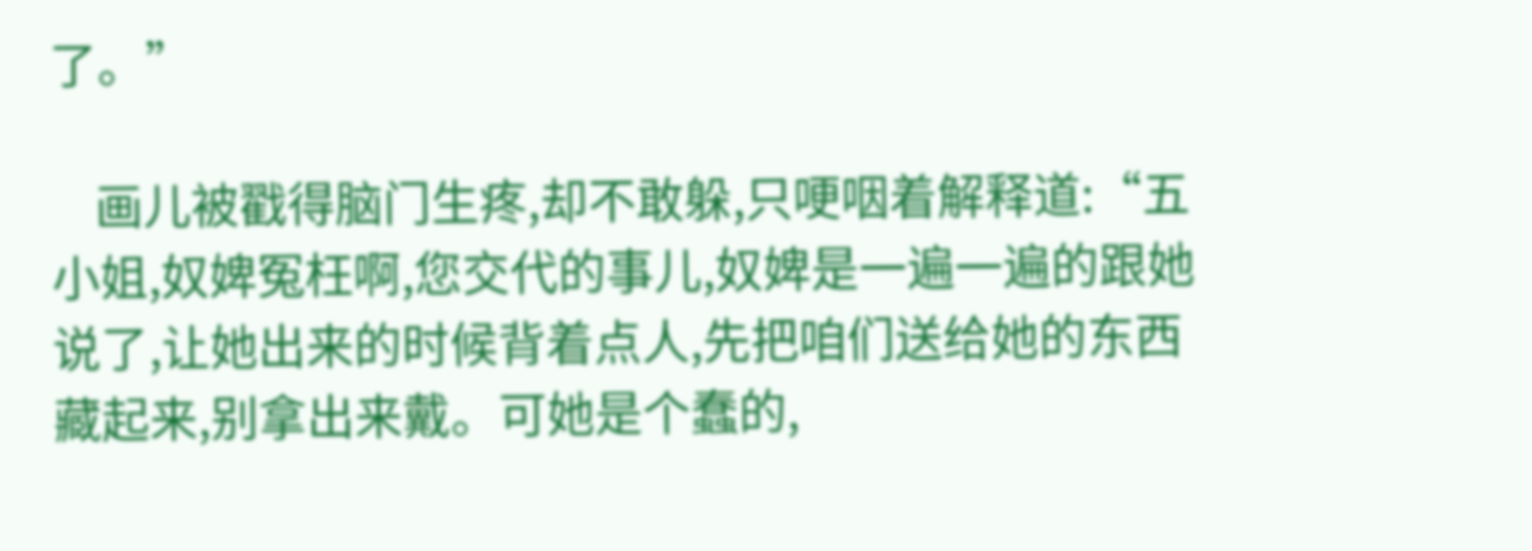了。”

    画儿被戳得脑门生疼,却不敢躲,只哽咽着解释道:“五小姐,奴婢冤枉啊,您交代的事儿,奴婢是一遍一遍的跟她说了,让她出来的时候背着点人,先把咱们送给她的东西藏起来,别拿出来戴。可她是个蠢的,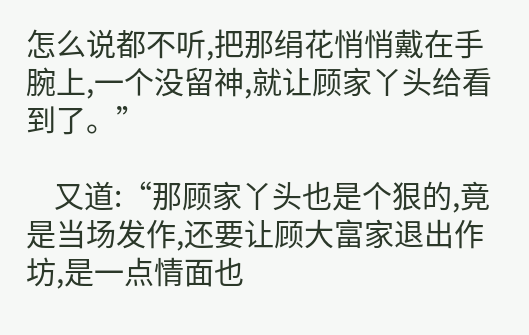怎么说都不听,把那绢花悄悄戴在手腕上,一个没留神,就让顾家丫头给看到了。”

    又道:“那顾家丫头也是个狠的,竟是当场发作,还要让顾大富家退出作坊,是一点情面也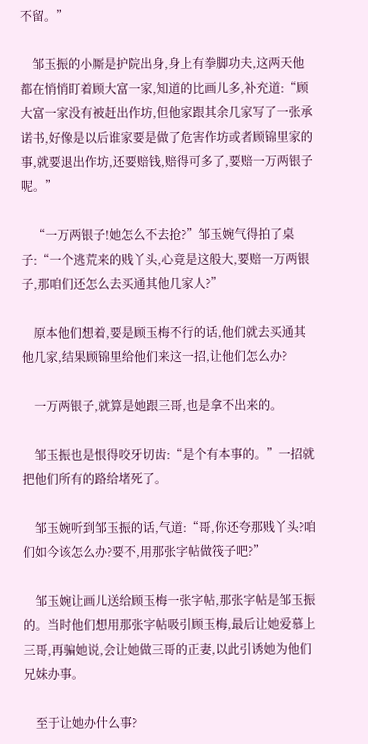不留。”

    邹玉振的小厮是护院出身,身上有拳脚功夫,这两天他都在悄悄盯着顾大富一家,知道的比画儿多,补充道:“顾大富一家没有被赶出作坊,但他家跟其余几家写了一张承诺书,好像是以后谁家要是做了危害作坊或者顾锦里家的事,就要退出作坊,还要赔钱,赔得可多了,要赔一万两银子呢。”

    “一万两银子!她怎么不去抢?”邹玉婉气得拍了桌子:“一个逃荒来的贱丫头,心竟是这般大,要赔一万两银子,那咱们还怎么去买通其他几家人?”

    原本他们想着,要是顾玉梅不行的话,他们就去买通其他几家,结果顾锦里给他们来这一招,让他们怎么办?

    一万两银子,就算是她跟三哥,也是拿不出来的。

    邹玉振也是恨得咬牙切齿:“是个有本事的。”一招就把他们所有的路给堵死了。

    邹玉婉听到邹玉振的话,气道:“哥,你还夸那贱丫头?咱们如今该怎么办?要不,用那张字帖做筏子吧?”

    邹玉婉让画儿送给顾玉梅一张字帖,那张字帖是邹玉振的。当时他们想用那张字帖吸引顾玉梅,最后让她爱慕上三哥,再骗她说,会让她做三哥的正妻,以此引诱她为他们兄妹办事。

    至于让她办什么事?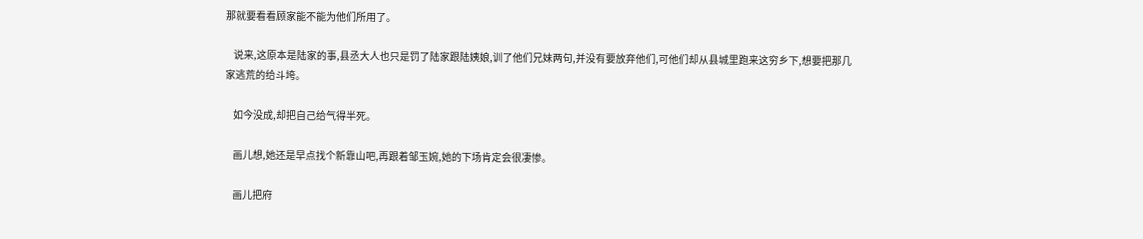那就要看看顾家能不能为他们所用了。

    说来,这原本是陆家的事,县丞大人也只是罚了陆家跟陆姨娘,训了他们兄妹两句,并没有要放弃他们,可他们却从县城里跑来这穷乡下,想要把那几家逃荒的给斗垮。

    如今没成,却把自己给气得半死。

    画儿想,她还是早点找个新靠山吧,再跟着邹玉婉,她的下场肯定会很凄惨。

    画儿把府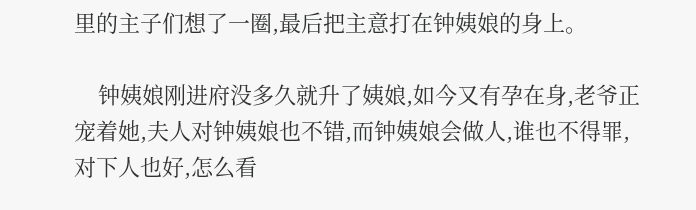里的主子们想了一圈,最后把主意打在钟姨娘的身上。

    钟姨娘刚进府没多久就升了姨娘,如今又有孕在身,老爷正宠着她,夫人对钟姨娘也不错,而钟姨娘会做人,谁也不得罪,对下人也好,怎么看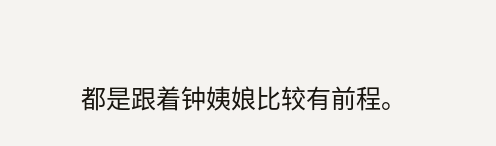都是跟着钟姨娘比较有前程。